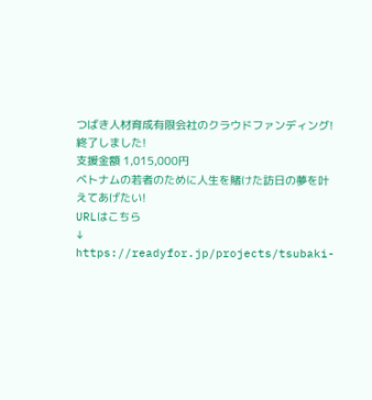つばき人材育成有限会社のクラウドファンディング!終了しました!
支援金額 1,015,000円
ベトナムの若者のために人生を賭けた訪日の夢を叶えてあげたい!
URLはこちら
↓
https://readyfor.jp/projects/tsubaki-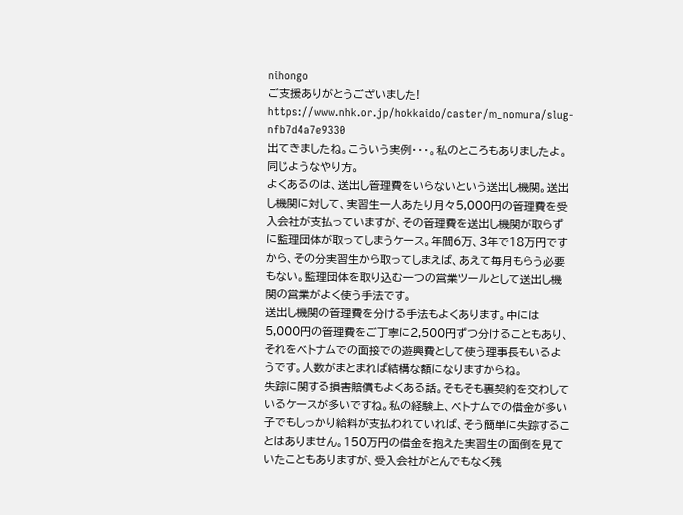nihongo
ご支援ありがとうございました!
https://www.nhk.or.jp/hokkaido/caster/m_nomura/slug-nfb7d4a7e9330
出てきましたね。こういう実例・・・。私のところもありましたよ。同じようなやり方。
よくあるのは、送出し管理費をいらないという送出し機関。送出し機関に対して、実習生一人あたり月々5,000円の管理費を受入会社が支払っていますが、その管理費を送出し機関が取らずに監理団体が取ってしまうケース。年間6万、3年で18万円ですから、その分実習生から取ってしまえば、あえて毎月もらう必要もない。監理団体を取り込む一つの営業ツールとして送出し機関の営業がよく使う手法です。
送出し機関の管理費を分ける手法もよくあります。中には5,000円の管理費をご丁寧に2,500円ずつ分けることもあり、それをベトナムでの面接での遊興費として使う理事長もいるようです。人数がまとまれば結構な額になりますからね。
失踪に関する損害賠償もよくある話。そもそも裏契約を交わしているケースが多いですね。私の経験上、ベトナムでの借金が多い子でもしっかり給料が支払われていれば、そう簡単に失踪することはありません。150万円の借金を抱えた実習生の面倒を見ていたこともありますが、受入会社がとんでもなく残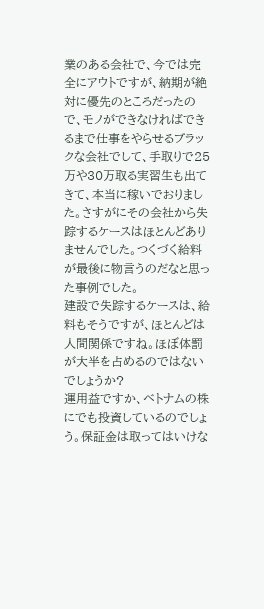業のある会社で、今では完全にアウトですが、納期が絶対に優先のところだったので、モノができなければできるまで仕事をやらせるブラックな会社でして、手取りで25万や30万取る実習生も出てきて、本当に稼いでおりました。さすがにその会社から失踪するケースはほとんどありませんでした。つくづく給料が最後に物言うのだなと思った事例でした。
建設で失踪するケースは、給料もそうですが、ほとんどは人間関係ですね。ほぼ体罰が大半を占めるのではないでしょうか?
運用益ですか、ベトナムの株にでも投資しているのでしょう。保証金は取ってはいけな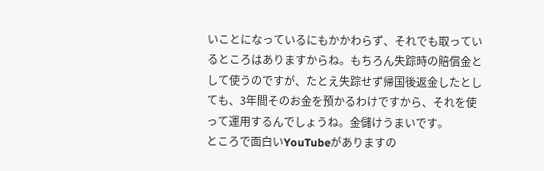いことになっているにもかかわらず、それでも取っているところはありますからね。もちろん失踪時の賠償金として使うのですが、たとえ失踪せず帰国後返金したとしても、3年間そのお金を預かるわけですから、それを使って運用するんでしょうね。金儲けうまいです。
ところで面白いYouTubeがありますの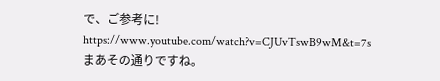で、ご参考に!
https://www.youtube.com/watch?v=CJUvTswB9wM&t=7s
まあその通りですね。